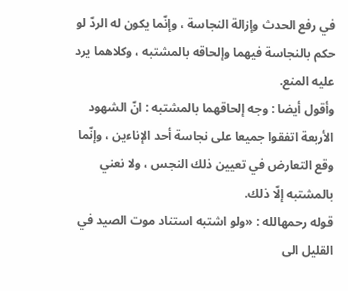في رفع الحدث وإزالة النجاسة ، وإنّما يكون له الردّ لو حكم بالنجاسة فيهما وإلحاقه بالمشتبه ، وكلاهما يرد عليه المنع.
وأقول أيضا : وجه إلحاقهما بالمشتبه : انّ الشهود الأربعة اتفقوا جميعا على نجاسة أحد الإناءين ، وإنّما وقع التعارض في تعيين ذلك النجس ، ولا نعني بالمشتبه إلّا ذلك.
قوله رحمهالله : «ولو اشتبه استناد موت الصيد في القليل الى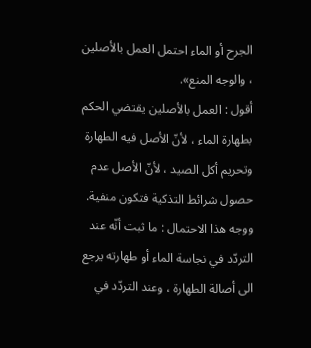الجرح أو الماء احتمل العمل بالأصلين ، والوجه المنع».
أقول : العمل بالأصلين يقتضي الحكم بطهارة الماء ، لأنّ الأصل فيه الطهارة وتحريم أكل الصيد ، لأنّ الأصل عدم حصول شرائط التذكية فتكون منفية.
ووجه هذا الاحتمال : ما ثبت أنّه عند التردّد في نجاسة الماء أو طهارته يرجع الى أصالة الطهارة ، وعند التردّد في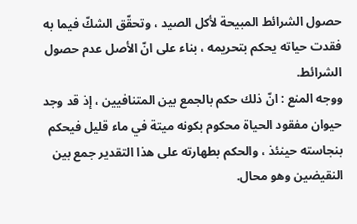حصول الشرائط المبيحة لأكل الصيد ، وتحقّق الشكّ فيما به فقدت حياته يحكم بتحريمه ، بناء على انّ الأصل عدم حصول الشرائط.
ووجه المنع : انّ ذلك حكم بالجمع بين المتنافيين ، إذ قد وجد حيوان مفقود الحياة محكوم بكونه ميتة في ماء قليل فيحكم بنجاسته حينئذ ، والحكم بطهارته على هذا التقدير جمع بين النقيضين وهو محال.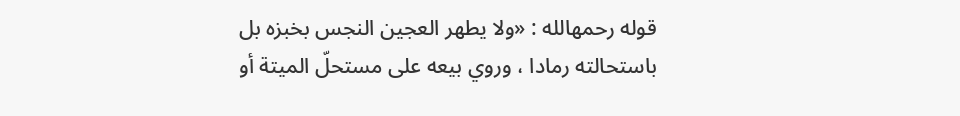قوله رحمهالله : «ولا يطهر العجين النجس بخبزه بل باستحالته رمادا ، وروي بيعه على مستحلّ الميتة أو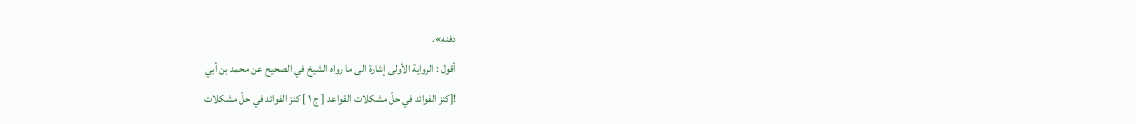دفنه».
أقول : الرواية الأولى إشارة الى ما رواه الشيخ في الصحيح عن محمد بن أبي
![كنز الفوائد في حلّ مشكلات القواعد [ ج ١ ] كنز الفوائد في حلّ مشكلات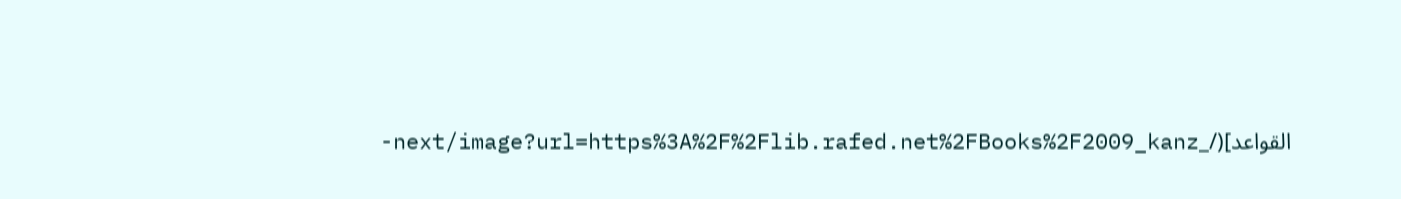القواعد](/_next/image?url=https%3A%2F%2Flib.rafed.net%2FBooks%2F2009_kanz-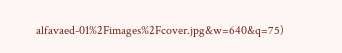alfavaed-01%2Fimages%2Fcover.jpg&w=640&q=75)